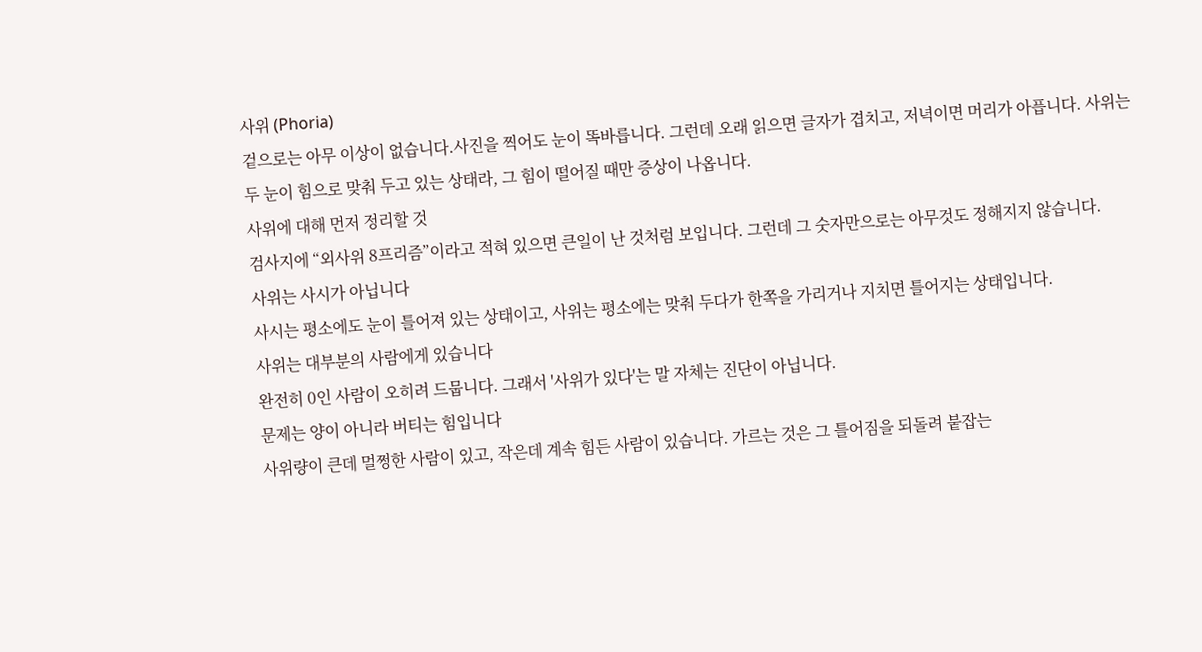사위 (Phoria)
겉으로는 아무 이상이 없습니다.사진을 찍어도 눈이 똑바릅니다. 그런데 오래 읽으면 글자가 겹치고, 저녁이면 머리가 아픕니다. 사위는 두 눈이 힘으로 맞춰 두고 있는 상태라, 그 힘이 떨어질 때만 증상이 나옵니다.
사위에 대해 먼저 정리할 것
검사지에 “외사위 8프리즘”이라고 적혀 있으면 큰일이 난 것처럼 보입니다. 그런데 그 숫자만으로는 아무것도 정해지지 않습니다.
사위는 사시가 아닙니다
사시는 평소에도 눈이 틀어져 있는 상태이고, 사위는 평소에는 맞춰 두다가 한쪽을 가리거나 지치면 틀어지는 상태입니다.
사위는 대부분의 사람에게 있습니다
완전히 0인 사람이 오히려 드뭅니다. 그래서 '사위가 있다'는 말 자체는 진단이 아닙니다.
문제는 양이 아니라 버티는 힘입니다
사위량이 큰데 멀쩡한 사람이 있고, 작은데 계속 힘든 사람이 있습니다. 가르는 것은 그 틀어짐을 되돌려 붙잡는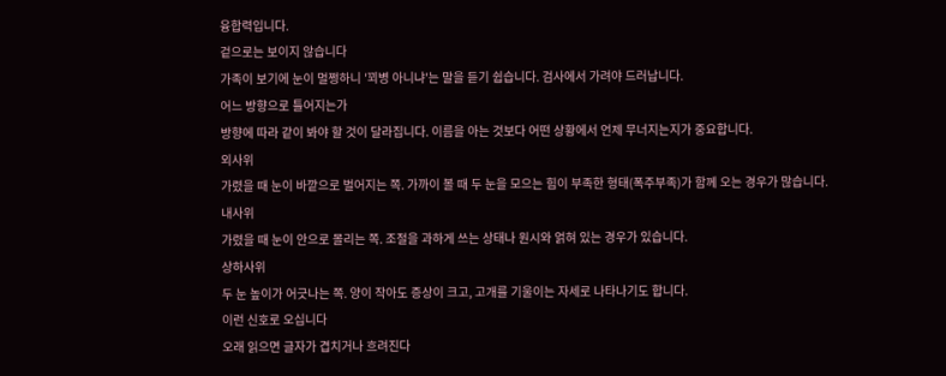융합력입니다.
겉으로는 보이지 않습니다
가족이 보기에 눈이 멀쩡하니 '꾀병 아니냐'는 말을 듣기 쉽습니다. 검사에서 가려야 드러납니다.
어느 방향으로 틀어지는가
방향에 따라 같이 봐야 할 것이 달라집니다. 이름을 아는 것보다 어떤 상황에서 언제 무너지는지가 중요합니다.
외사위
가렸을 때 눈이 바깥으로 벌어지는 쪽. 가까이 볼 때 두 눈을 모으는 힘이 부족한 형태(폭주부족)가 함께 오는 경우가 많습니다.
내사위
가렸을 때 눈이 안으로 몰리는 쪽. 조절을 과하게 쓰는 상태나 원시와 얽혀 있는 경우가 있습니다.
상하사위
두 눈 높이가 어긋나는 쪽. 양이 작아도 증상이 크고, 고개를 기울이는 자세로 나타나기도 합니다.
이런 신호로 오십니다
오래 읽으면 글자가 겹치거나 흐려진다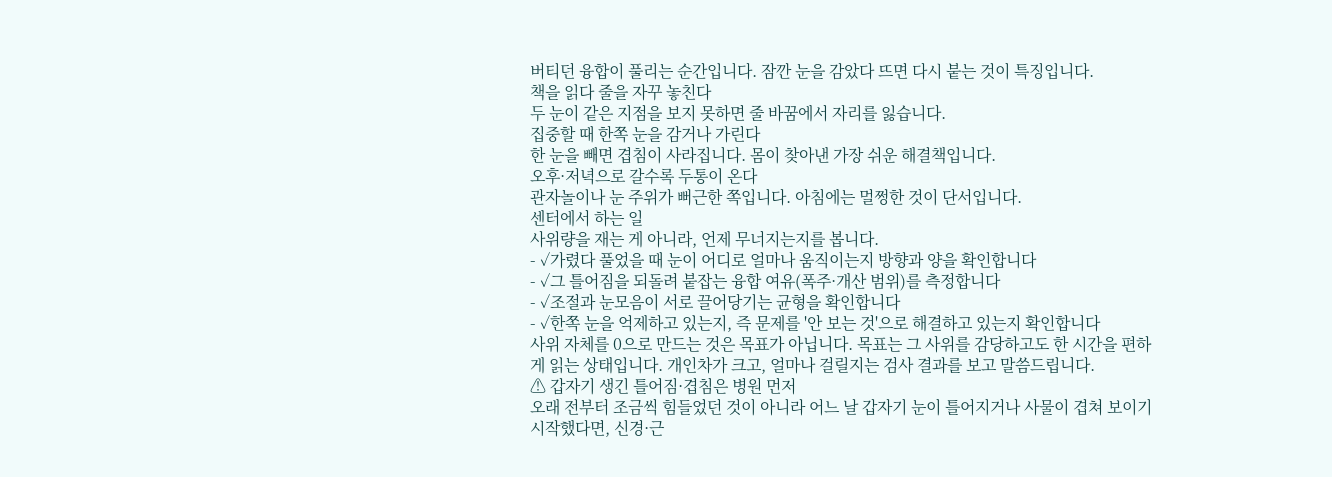버티던 융합이 풀리는 순간입니다. 잠깐 눈을 감았다 뜨면 다시 붙는 것이 특징입니다.
책을 읽다 줄을 자꾸 놓친다
두 눈이 같은 지점을 보지 못하면 줄 바꿈에서 자리를 잃습니다.
집중할 때 한쪽 눈을 감거나 가린다
한 눈을 빼면 겹침이 사라집니다. 몸이 찾아낸 가장 쉬운 해결책입니다.
오후·저녁으로 갈수록 두통이 온다
관자놀이나 눈 주위가 뻐근한 쪽입니다. 아침에는 멀쩡한 것이 단서입니다.
센터에서 하는 일
사위량을 재는 게 아니라, 언제 무너지는지를 봅니다.
- ✓가렸다 풀었을 때 눈이 어디로 얼마나 움직이는지 방향과 양을 확인합니다
- ✓그 틀어짐을 되돌려 붙잡는 융합 여유(폭주·개산 범위)를 측정합니다
- ✓조절과 눈모음이 서로 끌어당기는 균형을 확인합니다
- ✓한쪽 눈을 억제하고 있는지, 즉 문제를 '안 보는 것'으로 해결하고 있는지 확인합니다
사위 자체를 0으로 만드는 것은 목표가 아닙니다. 목표는 그 사위를 감당하고도 한 시간을 편하게 읽는 상태입니다. 개인차가 크고, 얼마나 걸릴지는 검사 결과를 보고 말씀드립니다.
⚠ 갑자기 생긴 틀어짐·겹침은 병원 먼저
오래 전부터 조금씩 힘들었던 것이 아니라 어느 날 갑자기 눈이 틀어지거나 사물이 겹쳐 보이기 시작했다면, 신경·근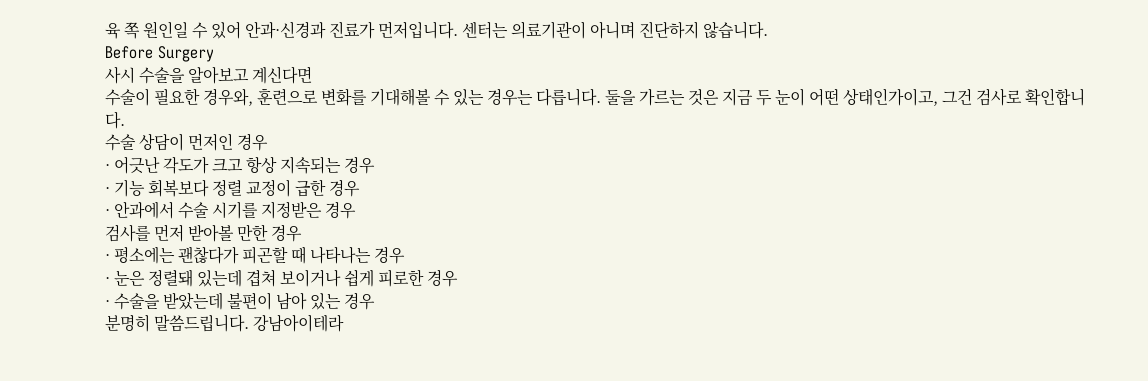육 쪽 원인일 수 있어 안과·신경과 진료가 먼저입니다. 센터는 의료기관이 아니며 진단하지 않습니다.
Before Surgery
사시 수술을 알아보고 계신다면
수술이 필요한 경우와, 훈련으로 변화를 기대해볼 수 있는 경우는 다릅니다. 둘을 가르는 것은 지금 두 눈이 어떤 상태인가이고, 그건 검사로 확인합니다.
수술 상담이 먼저인 경우
· 어긋난 각도가 크고 항상 지속되는 경우
· 기능 회복보다 정렬 교정이 급한 경우
· 안과에서 수술 시기를 지정받은 경우
검사를 먼저 받아볼 만한 경우
· 평소에는 괜찮다가 피곤할 때 나타나는 경우
· 눈은 정렬돼 있는데 겹쳐 보이거나 쉽게 피로한 경우
· 수술을 받았는데 불편이 남아 있는 경우
분명히 말씀드립니다. 강남아이테라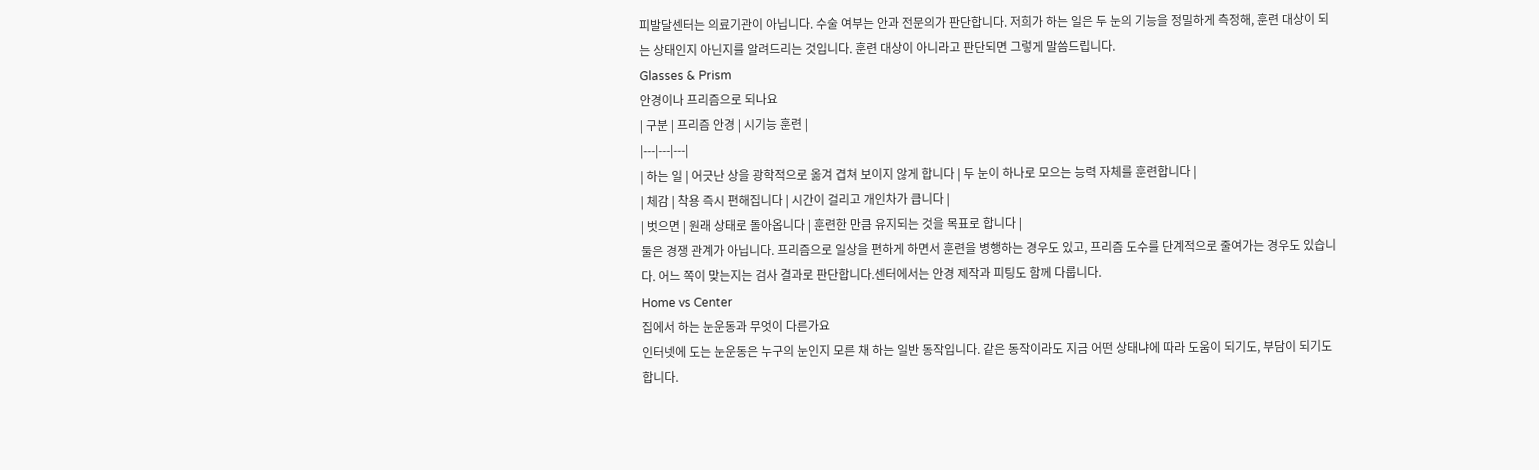피발달센터는 의료기관이 아닙니다. 수술 여부는 안과 전문의가 판단합니다. 저희가 하는 일은 두 눈의 기능을 정밀하게 측정해, 훈련 대상이 되는 상태인지 아닌지를 알려드리는 것입니다. 훈련 대상이 아니라고 판단되면 그렇게 말씀드립니다.
Glasses & Prism
안경이나 프리즘으로 되나요
| 구분 | 프리즘 안경 | 시기능 훈련 |
|---|---|---|
| 하는 일 | 어긋난 상을 광학적으로 옮겨 겹쳐 보이지 않게 합니다 | 두 눈이 하나로 모으는 능력 자체를 훈련합니다 |
| 체감 | 착용 즉시 편해집니다 | 시간이 걸리고 개인차가 큽니다 |
| 벗으면 | 원래 상태로 돌아옵니다 | 훈련한 만큼 유지되는 것을 목표로 합니다 |
둘은 경쟁 관계가 아닙니다. 프리즘으로 일상을 편하게 하면서 훈련을 병행하는 경우도 있고, 프리즘 도수를 단계적으로 줄여가는 경우도 있습니다. 어느 쪽이 맞는지는 검사 결과로 판단합니다.센터에서는 안경 제작과 피팅도 함께 다룹니다.
Home vs Center
집에서 하는 눈운동과 무엇이 다른가요
인터넷에 도는 눈운동은 누구의 눈인지 모른 채 하는 일반 동작입니다. 같은 동작이라도 지금 어떤 상태냐에 따라 도움이 되기도, 부담이 되기도 합니다.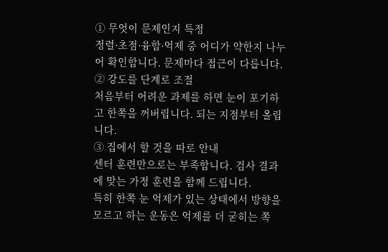① 무엇이 문제인지 특정
정렬·초점·융합·억제 중 어디가 약한지 나누어 확인합니다. 문제마다 접근이 다릅니다.
② 강도를 단계로 조절
처음부터 어려운 과제를 하면 눈이 포기하고 한쪽을 꺼버립니다. 되는 지점부터 올립니다.
③ 집에서 할 것을 따로 안내
센터 훈련만으로는 부족합니다. 검사 결과에 맞는 가정 훈련을 함께 드립니다.
특히 한쪽 눈 억제가 있는 상태에서 방향을 모르고 하는 운동은 억제를 더 굳히는 쪽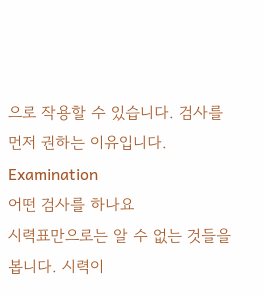으로 작용할 수 있습니다. 검사를 먼저 권하는 이유입니다.
Examination
어떤 검사를 하나요
시력표만으로는 알 수 없는 것들을 봅니다. 시력이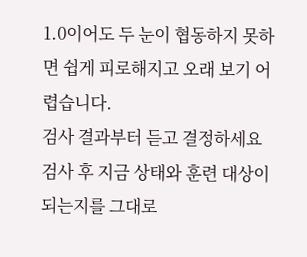1.0이어도 두 눈이 협동하지 못하면 쉽게 피로해지고 오래 보기 어렵습니다.
검사 결과부터 듣고 결정하세요
검사 후 지금 상태와 훈련 대상이 되는지를 그대로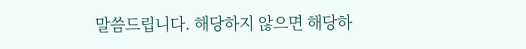말씀드립니다. 해당하지 않으면 해당하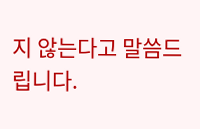지 않는다고 말씀드립니다.